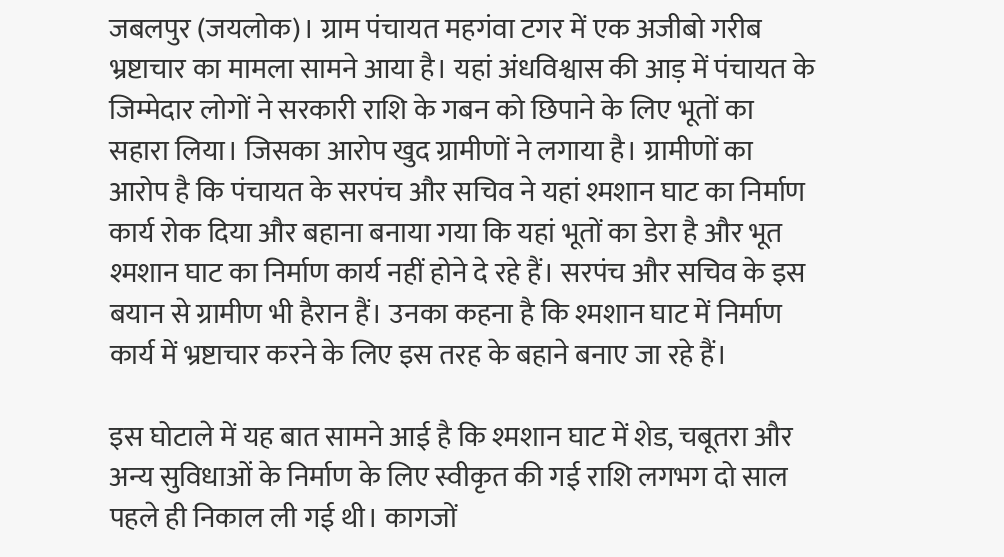जबलपुर (जयलोक)। ग्राम पंचायत महगंवा टगर में एक अजीबो गरीब भ्रष्टाचार का मामला सामने आया है। यहां अंधविश्वास की आड़ में पंचायत के जिम्मेदार लोगों ने सरकारी राशि के गबन को छिपाने के लिए भूतों का सहारा लिया। जिसका आरोप खुद ग्रामीणों ने लगाया है। ग्रामीणों का आरोप है कि पंचायत के सरपंच और सचिव ने यहां श्मशान घाट का निर्माण कार्य रोक दिया और बहाना बनाया गया कि यहां भूतों का डेरा है और भूत श्मशान घाट का निर्माण कार्य नहीं होने दे रहे हैं। सरपंच और सचिव के इस बयान से ग्रामीण भी हैरान हैं। उनका कहना है कि श्मशान घाट में निर्माण कार्य में भ्रष्टाचार करने के लिए इस तरह के बहाने बनाए जा रहे हैं।

इस घोटाले में यह बात सामने आई है कि श्मशान घाट में शेड, चबूतरा और अन्य सुविधाओं के निर्माण के लिए स्वीकृत की गई राशि लगभग दो साल पहले ही निकाल ली गई थी। कागजों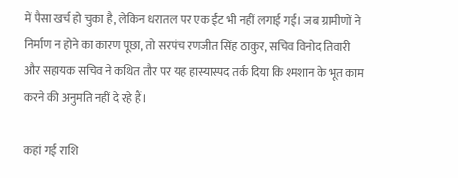में पैसा खर्च हो चुका है, लेकिन धरातल पर एक ईंट भी नहीं लगाई गई। जब ग्रामीणों ने निर्माण न होने का कारण पूछा, तो सरपंच रणजीत सिंह ठाकुर, सचिव विनोद तिवारी और सहायक सचिव ने कथित तौर पर यह हास्यास्पद तर्क दिया कि श्मशान के भूत काम करने की अनुमति नहीं दे रहे हैं।

कहां गई राशि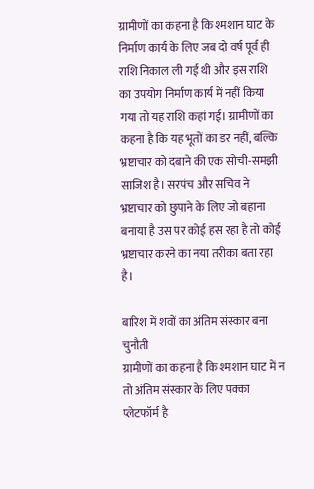ग्रामीणों का कहना है कि श्मशान घाट के निर्माण कार्य के लिए जब दो वर्ष पूर्व ही राशि निकाल ली गई थी और इस राशि का उपयोग निर्माण कार्य में नहीं किया गया तो यह राशि कहां गई। ग्रामीणों का कहना है कि यह भूतों का डर नहीं, बल्कि भ्रष्टाचार को दबाने की एक सोची-समझी साजिश है। सरपंच और सचिव ने भ्रष्टाचार को छुपाने के लिए जो बहाना बनाया है उस पर कोई हस रहा है तो कोई भ्रष्टाचार करने का नया तरीका बता रहा है।

बारिश में शवों का अंतिम संस्कार बना चुनौती
ग्रामीणों का कहना है कि श्मशान घाट में न तो अंतिम संस्कार के लिए पक्का प्लेटफॉर्म है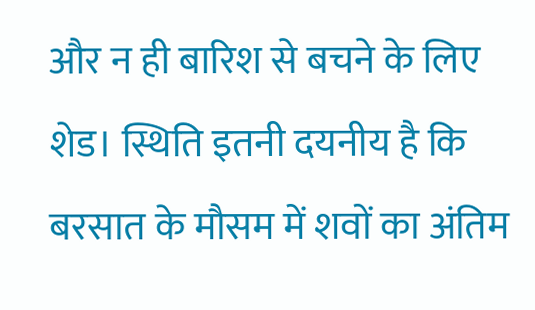और न ही बारिश से बचने के लिए शेड। स्थिति इतनी दयनीय है कि बरसात के मौसम में शवों का अंतिम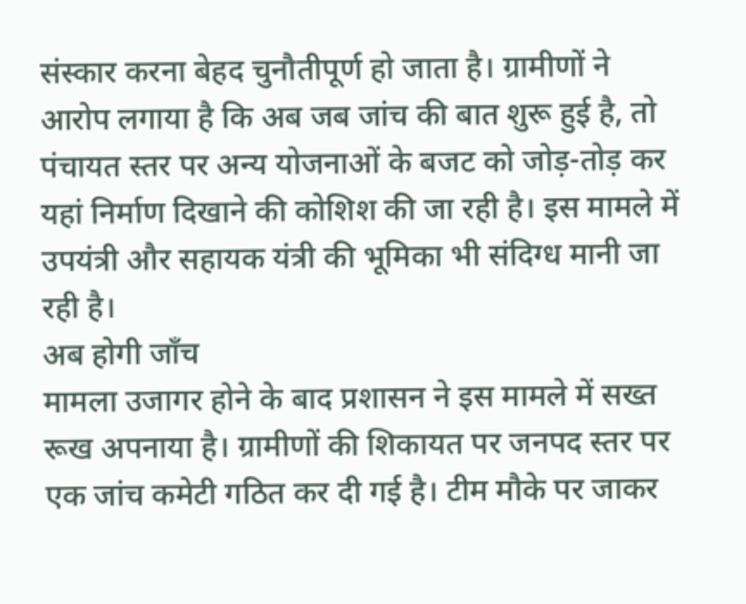संस्कार करना बेहद चुनौतीपूर्ण हो जाता है। ग्रामीणों ने आरोप लगाया है कि अब जब जांच की बात शुरू हुई है, तो पंचायत स्तर पर अन्य योजनाओं के बजट को जोड़-तोड़ कर यहां निर्माण दिखाने की कोशिश की जा रही है। इस मामले में उपयंत्री और सहायक यंत्री की भूमिका भी संदिग्ध मानी जा रही है।
अब होगी जाँच
मामला उजागर होने के बाद प्रशासन ने इस मामले में सख्त रूख अपनाया है। ग्रामीणों की शिकायत पर जनपद स्तर पर एक जांच कमेटी गठित कर दी गई है। टीम मौके पर जाकर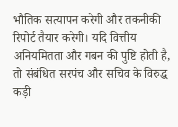भौतिक सत्यापन करेगी और तकनीकी रिपोर्ट तैयार करेगी। यदि वित्तीय अनियमितता और गबन की पुष्टि होती है, तो संबंधित सरपंच और सचिव के विरुद्ध कड़ी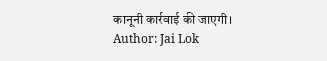कानूनी कार्रवाई की जाएगी।
Author: Jai Lok